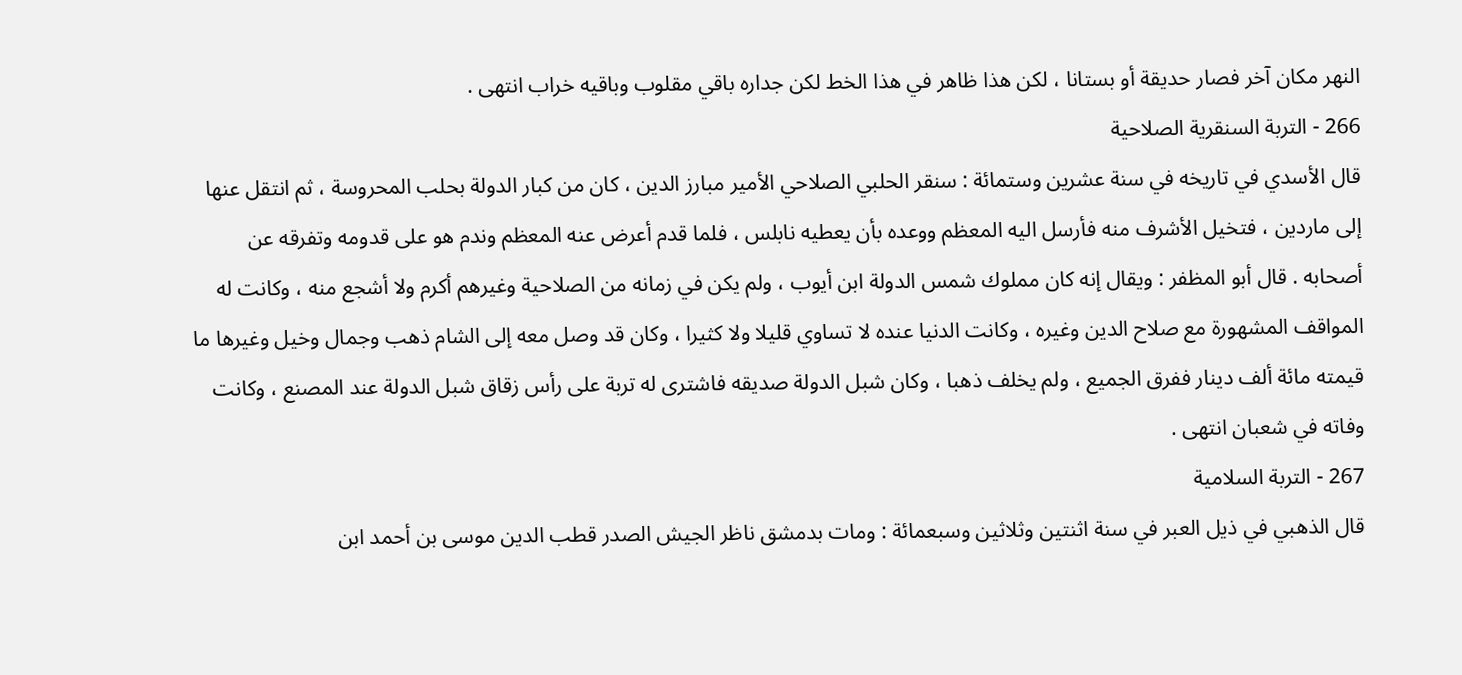النهر مكان آخر فصار حديقة أو بستانا ، لكن هذا ظاهر في هذا الخط لكن جداره باقي مقلوب وباقيه خراب انتهى .
266 - التربة السنقرية الصلاحية
قال الأسدي في تاريخه في سنة عشرين وستمائة : سنقر الحلبي الصلاحي الأمير مبارز الدين ، كان من كبار الدولة بحلب المحروسة ، ثم انتقل عنها إلى ماردين ، فتخيل الأشرف منه فأرسل اليه المعظم ووعده بأن يعطيه نابلس ، فلما قدم أعرض عنه المعظم وندم هو على قدومه وتفرقه عن أصحابه . قال أبو المظفر : ويقال إنه كان مملوك شمس الدولة ابن أيوب ، ولم يكن في زمانه من الصلاحية وغيرهم أكرم ولا أشجع منه ، وكانت له المواقف المشهورة مع صلاح الدين وغيره ، وكانت الدنيا عنده لا تساوي قليلا ولا كثيرا ، وكان قد وصل معه إلى الشام ذهب وجمال وخيل وغيرها ما قيمته مائة ألف دينار ففرق الجميع ، ولم يخلف ذهبا ، وكان شبل الدولة صديقه فاشترى له تربة على رأس زقاق شبل الدولة عند المصنع ، وكانت وفاته في شعبان انتهى .
267 - التربة السلامية
قال الذهبي في ذيل العبر في سنة اثنتين وثلاثين وسبعمائة : ومات بدمشق ناظر الجيش الصدر قطب الدين موسى بن أحمد ابن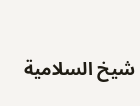شيخ السلامية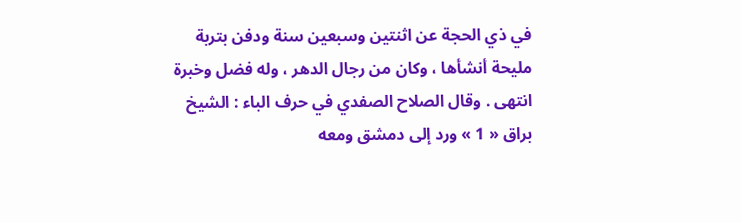في ذي الحجة عن اثنتين وسبعين سنة ودفن بتربة مليحة أنشأها ، وكان من رجال الدهر ، وله فضل وخبرة انتهى . وقال الصلاح الصفدي في حرف الباء : الشيخ براق « 1 » ورد إلى دمشق ومعه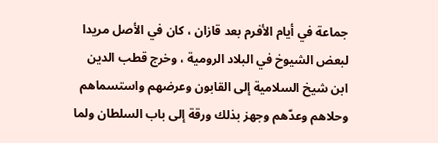جماعة في أيام الأفرم بعد قازان ، كان في الأصل مريدا لبعض الشيوخ في البلاد الرومية ، وخرج قطب الدين ابن شيخ السلامية إلى القابون وعرضهم واستسماهم وحلاهم وعدّهم وجهز بذلك ورقة إلى باب السلطان ولما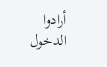أرادوا الدخول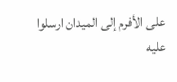على الأفرم إلى الميدان ارسلوا عليه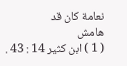نعامة كان قد
هامش
( 1 ) ابن كثير 14 : 43 .